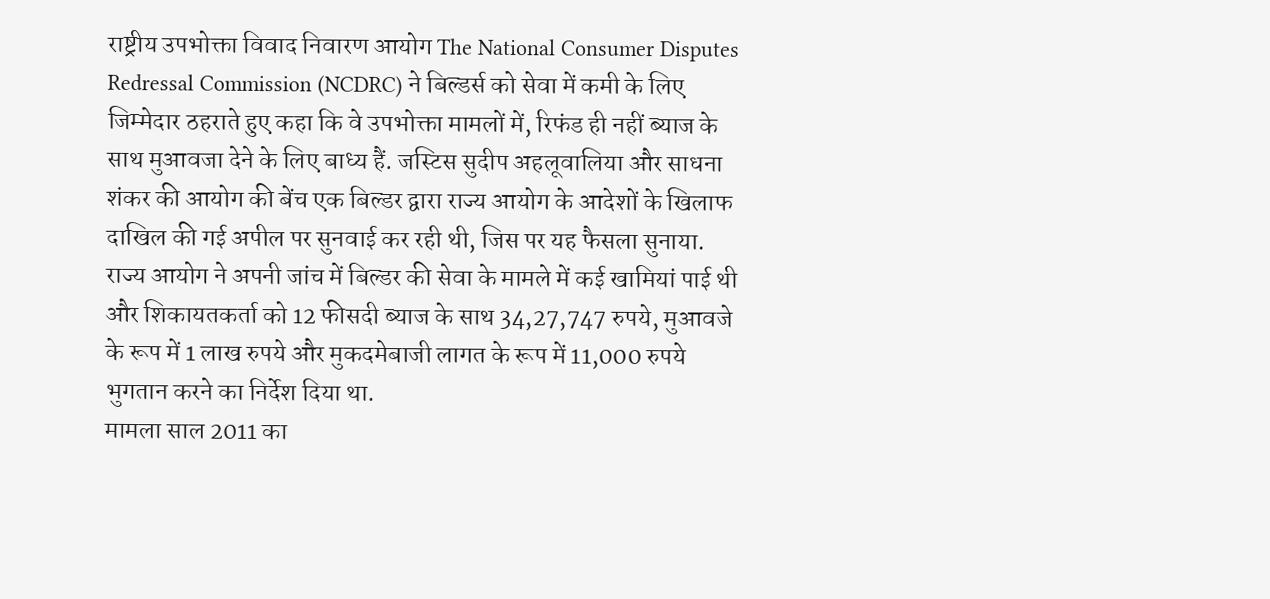राष्ट्रीय उपभोक्ता विवाद निवारण आयोग The National Consumer Disputes Redressal Commission (NCDRC) ने बिल्डर्स को सेवा में कमी के लिए जिम्मेदार ठहराते हुए कहा कि वे उपभोक्ता मामलों में, रिफंड ही नहीं ब्याज के साथ मुआवजा देने के लिए बाध्य हैं. जस्टिस सुदीप अहलूवालिया और साधना शंकर की आयोग की बेंच एक बिल्डर द्वारा राज्य आयोग के आदेशों के खिलाफ दाखिल की गई अपील पर सुनवाई कर रही थी, जिस पर यह फैसला सुनाया.
राज्य आयोग ने अपनी जांच में बिल्डर की सेवा के मामले में कई खामियां पाई थी और शिकायतकर्ता को 12 फीसदी ब्याज के साथ 34,27,747 रुपये, मुआवजे के रूप में 1 लाख रुपये और मुकदमेबाजी लागत के रूप में 11,000 रुपये भुगतान करने का निर्देश दिया था.
मामला साल 2011 का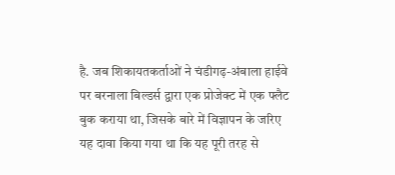है. जब शिकायतकर्ताओं ने चंडीगढ़-अंबाला हाईवे पर बरनाला बिल्डर्स द्वारा एक प्रोजेक्ट में एक फ्लैट बुक कराया था, जिसके बारे में विज्ञापन के जरिए यह दावा किया गया था कि यह पूरी तरह से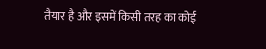तैयार है और इसमें किसी तरह का कोई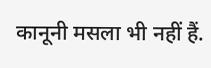कानूनी मसला भी नहीं हैं.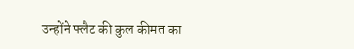उन्होंने फ्लैट की कुल कीमत का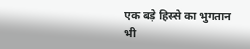एक बड़े हिस्से का भुगतान भी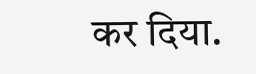कर दिया.